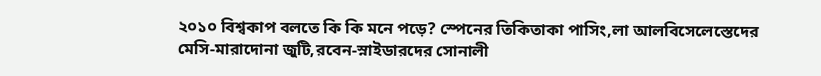২০১০ বিশ্বকাপ বলতে কি কি মনে পড়ে? স্পেনের তিকিতাকা পাসিং,লা আলবিসেলেস্তেদের মেসি-মারাদোনা জুটি,রবেন-স্নাইডারদের সোনালী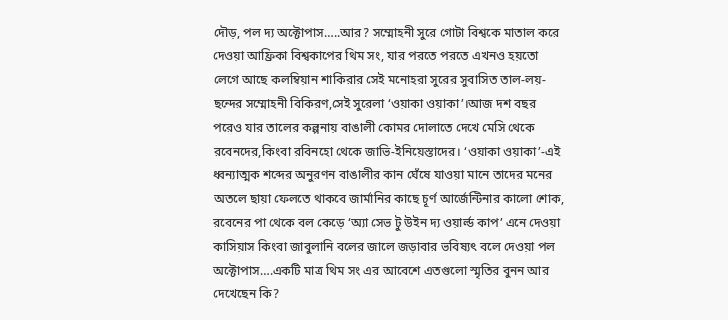দৌড়, পল দ্য অক্টোপাস…..আর? সম্মোহনী সুরে গোটা বিশ্বকে মাতাল করে দেওয়া আফ্রিকা বিশ্বকাপের থিম সং, যার পরতে পরতে এখনও হয়তো লেগে আছে কলম্বিয়ান শাকিরার সেই মনোহরা সুরের সুবাসিত তাল-লয়-ছন্দের সম্মোহনী বিকিরণ,সেই সুরেলা ‘ওয়াকা ওয়াকা’।আজ দশ বছর পরেও যার তালের কল্পনায় বাঙালী কোমর দোলাতে দেখে মেসি থেকে রবেনদের,কিংবা রবিনহো থেকে জাভি-ইনিয়েস্তাদের। ‘ওয়াকা ওয়াকা’-এই ধ্বন্যাত্মক শব্দের অনুরণন বাঙালীর কান ঘেঁষে যাওয়া মানে তাদের মনের অতলে ছায়া ফেলতে থাকবে জার্মানির কাছে চূর্ণ আর্জেন্টিনার কালো শোক, রবেনের পা থেকে বল কেড়ে ‘অ্যা সেভ টু উইন দ্য ওয়ার্ল্ড কাপ’ এনে দেওয়া কাসিয়াস কিংবা জাবুলানি বলের জালে জড়াবার ভবিষ্যৎ বলে দেওয়া পল অক্টোপাস….একটি মাত্র থিম সং এর আবেশে এতগুলো স্মৃতির বুনন আর দেখেছেন কি?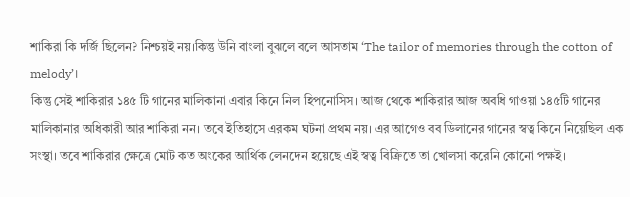শাকিরা কি দর্জি ছিলেন? নিশ্চয়ই নয়।কিন্তু উনি বাংলা বুঝলে বলে আসতাম ‘The tailor of memories through the cotton of melody’।
কিন্তু সেই শাকিরার ১৪৫ টি গানের মালিকানা এবার কিনে নিল হিপনোসিস। আজ থেকে শাকিরার আজ অবধি গাওয়া ১৪৫টি গানের মালিকানার অধিকারী আর শাকিরা নন। তবে ইতিহাসে এরকম ঘটনা প্রথম নয়। এর আগেও বব ডিলানের গানের স্বত্ব কিনে নিয়েছিল এক সংস্থা। তবে শাকিরার ক্ষেত্রে মোট কত অংকের আর্থিক লেনদেন হয়েছে এই স্বত্ব বিক্রিতে তা খোলসা করেনি কোনো পক্ষই।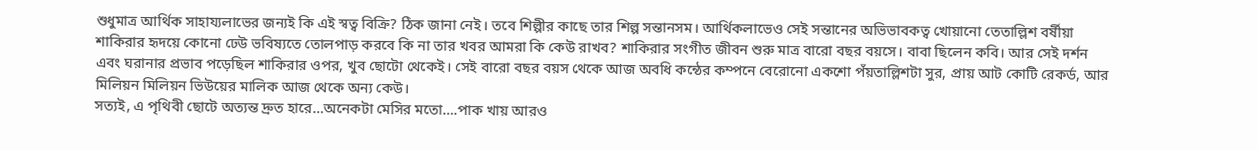শুধুমাত্র আর্থিক সাহায্যলাভের জন্যই কি এই স্বত্ব বিক্রি? ঠিক জানা নেই। তবে শিল্পীর কাছে তার শিল্প সন্তানসম। আর্থিকলাভেও সেই সন্তানের অভিভাবকত্ব খোয়ানো তেতাল্লিশ বর্ষীয়া শাকিরার হৃদয়ে কোনো ঢেউ ভবিষ্যতে তোলপাড় করবে কি না তার খবর আমরা কি কেউ রাখব? শাকিরার সংগীত জীবন শুরু মাত্র বারো বছর বয়সে। বাবা ছিলেন কবি। আর সেই দর্শন এবং ঘরানার প্রভাব পড়েছিল শাকিরার ওপর, খুব ছোটো থেকেই। সেই বারো বছর বয়স থেকে আজ অবধি কন্ঠের কম্পনে বেরোনো একশো পঁয়তাল্লিশটা সুর, প্রায় আট কোটি রেকর্ড, আর মিলিয়ন মিলিয়ন ভিউয়ের মালিক আজ থেকে অন্য কেউ।
সত্যই, এ পৃথিবী ছোটে অত্যন্ত দ্রুত হারে…অনেকটা মেসির মতো….পাক খায় আরও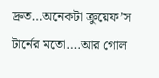দ্রুত…অনেকটা ক্রুয়েফ’স টার্নের মতো….আর গোল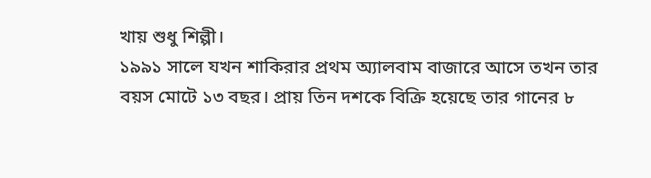খায় শুধু শিল্পী।
১৯৯১ সালে যখন শাকিরার প্রথম অ্যালবাম বাজারে আসে তখন তার বয়স মোটে ১৩ বছর। প্রায় তিন দশকে বিক্রি হয়েছে তার গানের ৮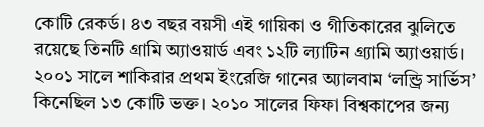কোটি রেকর্ড। ৪৩ বছর বয়সী এই গায়িকা ও গীতিকারের ঝুলিতে রয়েছে তিনটি গ্রামি অ্যাওয়ার্ড এবং ১২টি ল্যাটিন গ্র্যামি অ্যাওয়ার্ড। ২০০১ সালে শাকিরার প্রথম ইংরেজি গানের অ্যালবাম ‘লন্ড্রি সার্ভিস’ কিনেছিল ১৩ কোটি ভক্ত। ২০১০ সালের ফিফা বিশ্বকাপের জন্য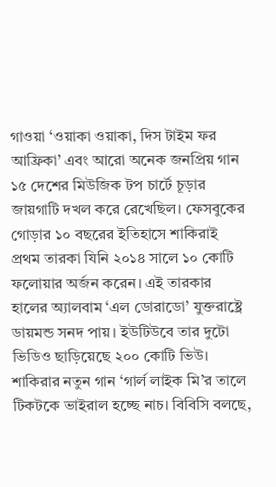গাওয়া ‘ওয়াকা ওয়াকা, দিস টাইম ফর আফ্রিকা’ এবং আরো অনেক জনপ্রিয় গান ১৫ দেশের মিউজিক টপ চার্টে চূড়ার জায়গাটি দখল করে রেখেছিল। ফেসবুকের গোড়ার ১০ বছরের ইতিহাসে শাকিরাই প্রথম তারকা যিনি ২০১৪ সালে ১০ কোটি ফলোয়ার অর্জন করেন। এই তারকার হালের অ্যালবাম ‘এল ডোরাডো’ যুক্তরাষ্ট্রে ডায়মন্ড সনদ পায়। ইউটিউবে তার দুটো ভিডিও ছাড়িয়েছে ২০০ কোটি ভিউ। শাকিরার নতুন গান ‘গার্ল লাইক মি’র তালে টিকটকে ভাইরাল হচ্ছে নাচ। বিবিসি বলছে,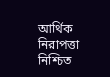আর্থিক নিরাপত্তা নিশ্চিত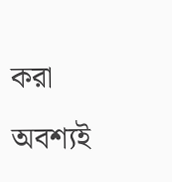করা অবশ্যই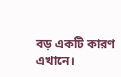বড় একটি কারণ এখানে।